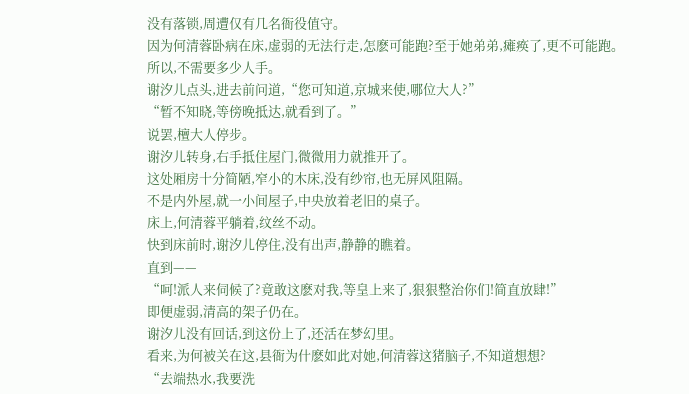没有落锁,周遭仅有几名衙役值守。
因为何清蓉卧病在床,虚弱的无法行走,怎麽可能跑?至于她弟弟,瘫痪了,更不可能跑。
所以,不需要多少人手。
谢汐儿点头,进去前问道,“您可知道,京城来使,哪位大人?”
“暂不知晓,等傍晚抵达,就看到了。”
说罢,檀大人停步。
谢汐儿转身,右手抵住屋门,微微用力就推开了。
这处厢房十分简陋,窄小的木床,没有纱帘,也无屏风阻隔。
不是内外屋,就一小间屋子,中央放着老旧的桌子。
床上,何清蓉平躺着,纹丝不动。
快到床前时,谢汐儿停住,没有出声,静静的瞧着。
直到——
“呵!派人来伺候了?竟敢这麽对我,等皇上来了,狠狠整治你们!简直放肆!”
即便虚弱,清高的架子仍在。
谢汐儿没有回话,到这份上了,还活在梦幻里。
看来,为何被关在这,县衙为什麽如此对她,何清蓉这猪脑子,不知道想想?
“去端热水,我要洗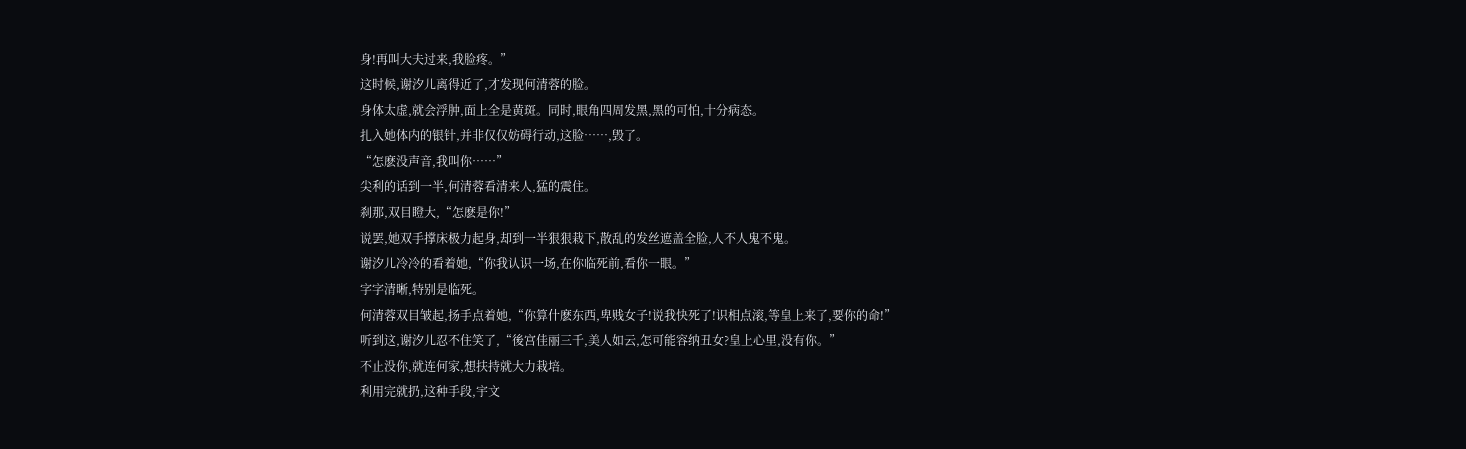身!再叫大夫过来,我脸疼。”
这时候,谢汐儿离得近了,才发现何清蓉的脸。
身体太虚,就会浮肿,面上全是黄斑。同时,眼角四周发黑,黑的可怕,十分病态。
扎入她体内的银针,并非仅仅妨碍行动,这脸……,毁了。
“怎麽没声音,我叫你……”
尖利的话到一半,何清蓉看清来人,猛的震住。
刹那,双目瞪大,“怎麽是你!”
说罢,她双手撑床极力起身,却到一半狠狠栽下,散乱的发丝遮盖全脸,人不人鬼不鬼。
谢汐儿冷冷的看着她,“你我认识一场,在你临死前,看你一眼。”
字字清晰,特别是临死。
何清蓉双目皱起,扬手点着她,“你算什麽东西,卑贱女子!说我快死了!识相点滚,等皇上来了,要你的命!”
听到这,谢汐儿忍不住笑了,“後宫佳丽三千,美人如云,怎可能容纳丑女?皇上心里,没有你。”
不止没你,就连何家,想扶持就大力栽培。
利用完就扔,这种手段,宇文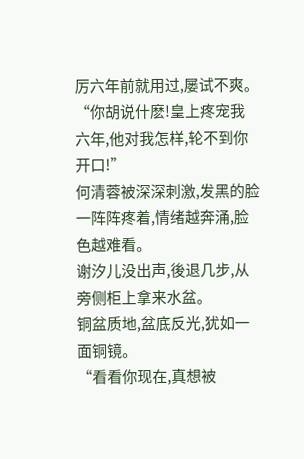厉六年前就用过,屡试不爽。
“你胡说什麽!皇上疼宠我六年,他对我怎样,轮不到你开口!”
何清蓉被深深刺激,发黑的脸一阵阵疼着,情绪越奔涌,脸色越难看。
谢汐儿没出声,後退几步,从旁侧柜上拿来水盆。
铜盆质地,盆底反光,犹如一面铜镜。
“看看你现在,真想被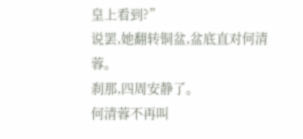皇上看到?”
说罢,她翻转铜盆,盆底直对何清蓉。
刹那,四周安静了。
何清蓉不再叫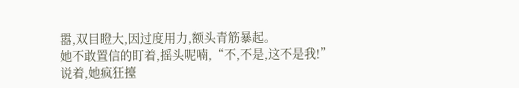嚣,双目瞪大,因过度用力,额头青筋暴起。
她不敢置信的盯着,摇头呢喃,“不,不是,这不是我!”
说着,她疯狂擡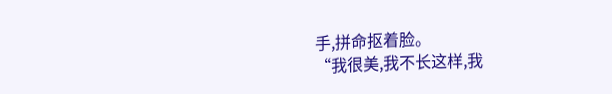手,拼命抠着脸。
“我很美,我不长这样,我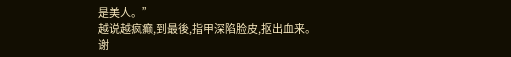是美人。”
越说越疯癫,到最後,指甲深陷脸皮,抠出血来。
谢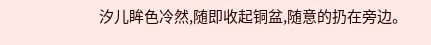汐儿眸色冷然,随即收起铜盆,随意的扔在旁边。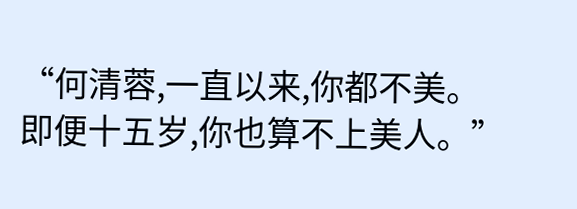“何清蓉,一直以来,你都不美。即便十五岁,你也算不上美人。”